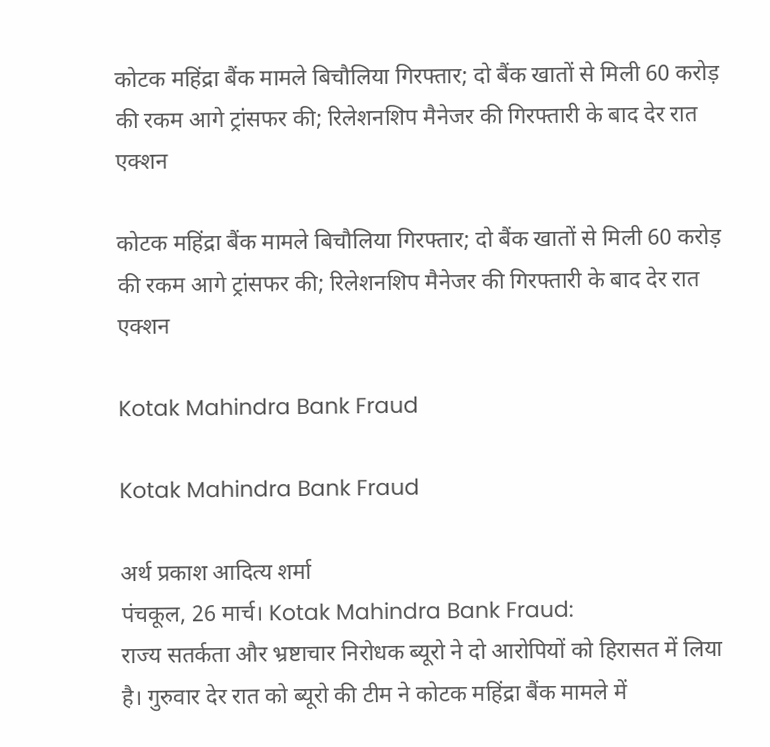कोटक महिंद्रा बैंक मामले बिचौलिया गिरफ्तार; दो बैंक खातों से मिली 60 करोड़ की रकम आगे ट्रांसफर की; रिलेशनशिप मैनेजर की गिरफ्तारी के बाद देर रात एक्शन

कोटक महिंद्रा बैंक मामले बिचौलिया गिरफ्तार; दो बैंक खातों से मिली 60 करोड़ की रकम आगे ट्रांसफर की; रिलेशनशिप मैनेजर की गिरफ्तारी के बाद देर रात एक्शन

Kotak Mahindra Bank Fraud

Kotak Mahindra Bank Fraud

अर्थ प्रकाश आदित्य शर्मा
पंचकूल, 26 मार्च। Kotak Mahindra Bank Fraud:
राज्य सतर्कता और भ्रष्टाचार निरोधक ब्यूरो ने दो आरोपियों को हिरासत में लिया है। गुरुवार देर रात को ब्यूरो की टीम ने कोटक महिंद्रा बैंक मामले में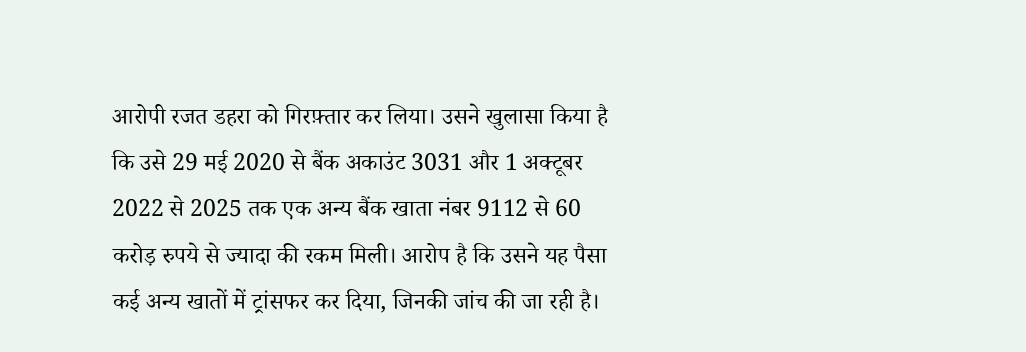आरोपी रजत डहरा को गिरफ़्तार कर लिया। उसने खुलासा किया है कि उसे 29 मई 2020 से बैंक अकाउंट 3031 और 1 अक्टूबर 2022 से 2025 तक एक अन्य बैंक खाता नंबर 9112 से 60 करोड़ रुपये से ज्यादा की रकम मिली। आरोप है कि उसने यह पैसा कई अन्य खातों में ट्रांसफर कर दिया, जिनकी जांच की जा रही है।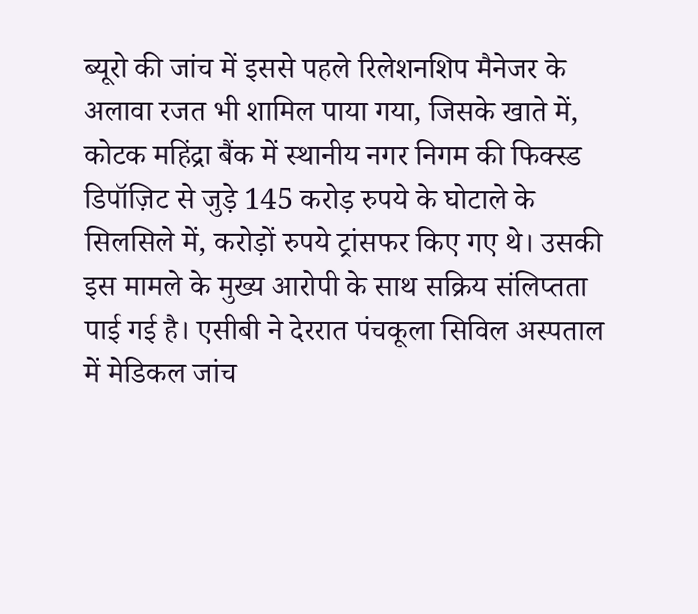ब्यूरो की जांच में इससे पहले रिलेशनशिप मैनेजर के अलावा रजत भी शामिल पाया गया, जिसके खाते में, कोटक महिंद्रा बैंक में स्थानीय नगर निगम की फिक्स्ड डिपॉज़िट से जुड़े 145 करोड़ रुपये के घोटाले के सिलसिले में, करोड़ों रुपये ट्रांसफर किए गए थे। उसकी इस मामले के मुख्य आरोपी के साथ सक्रिय संलिप्तता पाई गई है। एसीबी ने देररात पंचकूला सिविल अस्पताल में मेडिकल जांच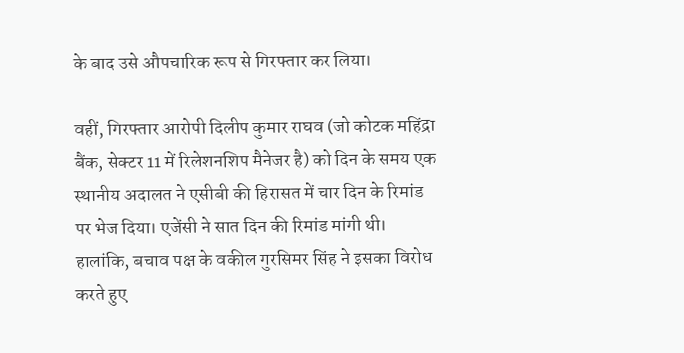के बाद उसे औपचारिक रूप से गिरफ्तार कर लिया।

वहीं, गिरफ्तार आरोपी दिलीप कुमार राघव (जो कोटक महिंद्रा बैंक, सेक्टर 11 में रिलेशनशिप मैनेजर है) को दिन के समय एक स्थानीय अदालत ने एसीबी की हिरासत में चार दिन के रिमांड पर भेज दिया। एजेंसी ने सात दिन की रिमांड मांगी थी। हालांकि, बचाव पक्ष के वकील गुरसिमर सिंह ने इसका विरोध करते हुए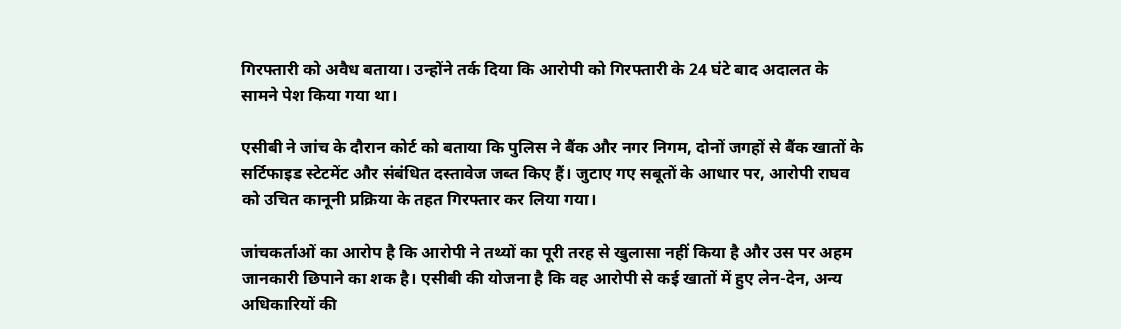गिरफ्तारी को अवैध बताया। उन्होंने तर्क दिया कि आरोपी को गिरफ्तारी के 24 घंटे बाद अदालत के सामने पेश किया गया था।

एसीबी ने जांच के दौरान कोर्ट को बताया कि पुलिस ने बैंक और नगर निगम, दोनों जगहों से बैंक खातों के सर्टिफाइड स्टेटमेंट और संबंधित दस्तावेज जब्त किए हैं। जुटाए गए सबूतों के आधार पर, आरोपी राघव को उचित कानूनी प्रक्रिया के तहत गिरफ्तार कर लिया गया।

जांचकर्ताओं का आरोप है कि आरोपी ने तथ्यों का पूरी तरह से खुलासा नहीं किया है और उस पर अहम जानकारी छिपाने का शक है। एसीबी की योजना है कि वह आरोपी से कई खातों में हुए लेन-देन, अन्य अधिकारियों की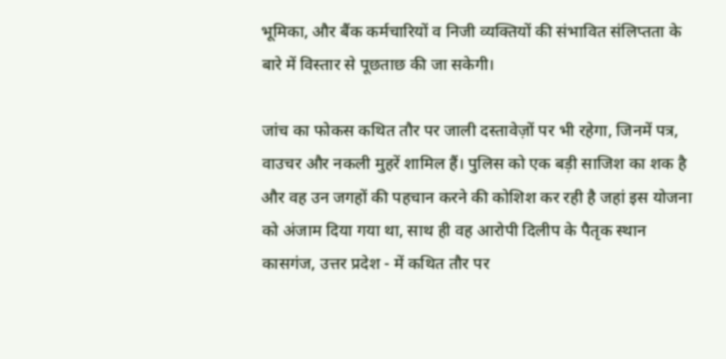भूमिका, और बैंक कर्मचारियों व निजी व्यक्तियों की संभावित संलिप्तता के बारे में विस्तार से पूछताछ की जा सकेगी।

जांच का फोकस कथित तौर पर जाली दस्तावेज़ों पर भी रहेगा, जिनमें पत्र, वाउचर और नकली मुहरें शामिल हैं। पुलिस को एक बड़ी साजिश का शक है और वह उन जगहों की पहचान करने की कोशिश कर रही है जहां इस योजना को अंजाम दिया गया था, साथ ही वह आरोपी दिलीप के पैतृक स्थान कासगंज, उत्तर प्रदेश - में कथित तौर पर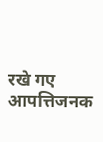रखे गए आपत्तिजनक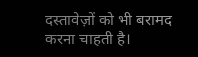दस्तावेज़ों को भी बरामद करना चाहती है।